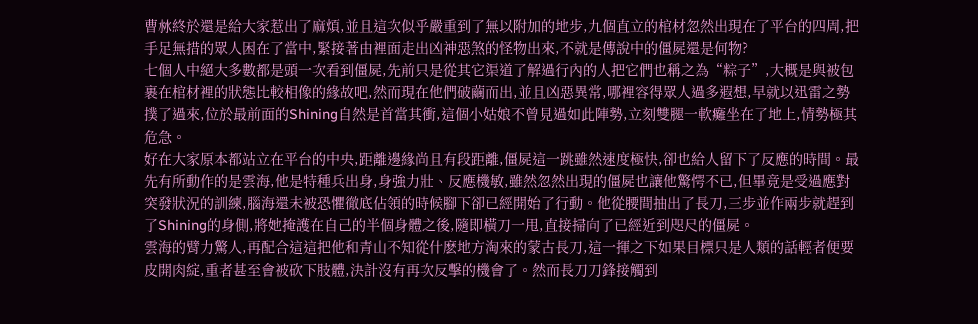曹沝終於還是給大家惹出了麻煩,並且這次似乎嚴重到了無以附加的地步,九個直立的棺材忽然出現在了平台的四周,把手足無措的眾人困在了當中,緊接著由裡面走出凶神惡煞的怪物出來,不就是傳說中的僵屍還是何物?
七個人中絕大多數都是頭一次看到僵屍,先前只是從其它渠道了解過行內的人把它們也稱之為“粽子”,大概是與被包裹在棺材裡的狀態比較相像的緣故吧,然而現在他們破繭而出,並且凶惡異常,哪裡容得眾人過多遐想,早就以迅雷之勢撲了過來,位於最前面的Shining自然是首當其衝,這個小姑娘不曾見過如此陣勢,立刻雙腿一軟癱坐在了地上,情勢極其危急。
好在大家原本都站立在平台的中央,距離邊緣尚且有段距離,僵屍這一跳雖然速度極快,卻也給人留下了反應的時間。最先有所動作的是雲海,他是特種兵出身,身強力壯、反應機敏,雖然忽然出現的僵屍也讓他驚愕不已,但畢竟是受過應對突發狀況的訓練,腦海還未被恐懼徹底佔領的時候腳下卻已經開始了行動。他從腰間抽出了長刀,三步並作兩步就趕到了Shining的身側,將她掩護在自己的半個身體之後,隨即橫刀一甩,直接掃向了已經近到咫尺的僵屍。
雲海的臂力驚人,再配合這這把他和青山不知從什麽地方淘來的蒙古長刀,這一揮之下如果目標只是人類的話輕者便要皮開肉綻,重者甚至會被砍下肢體,決計沒有再次反擊的機會了。然而長刀刀鋒接觸到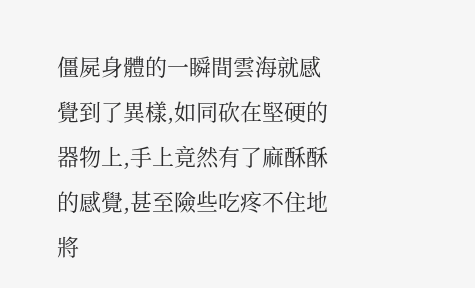僵屍身體的一瞬間雲海就感覺到了異樣,如同砍在堅硬的器物上,手上竟然有了麻酥酥的感覺,甚至險些吃疼不住地將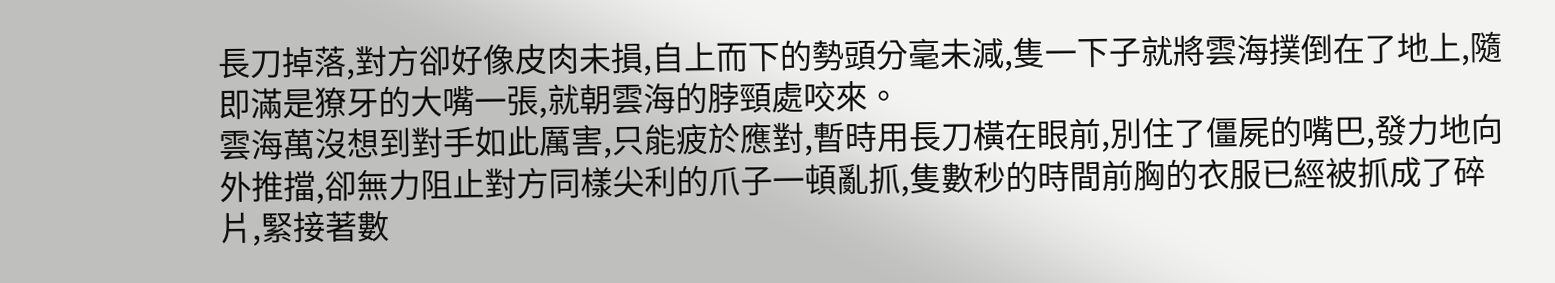長刀掉落,對方卻好像皮肉未損,自上而下的勢頭分毫未減,隻一下子就將雲海撲倒在了地上,隨即滿是獠牙的大嘴一張,就朝雲海的脖頸處咬來。
雲海萬沒想到對手如此厲害,只能疲於應對,暫時用長刀橫在眼前,別住了僵屍的嘴巴,發力地向外推擋,卻無力阻止對方同樣尖利的爪子一頓亂抓,隻數秒的時間前胸的衣服已經被抓成了碎片,緊接著數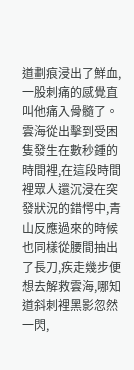道劃痕浸出了鮮血,一股刺痛的感覺直叫他痛入骨髓了。
雲海從出擊到受困隻發生在數秒鍾的時間裡,在這段時間裡眾人還沉浸在突發狀況的錯愕中,青山反應過來的時候也同樣從腰間抽出了長刀,疾走幾步便想去解救雲海,哪知道斜刺裡黑影忽然一閃,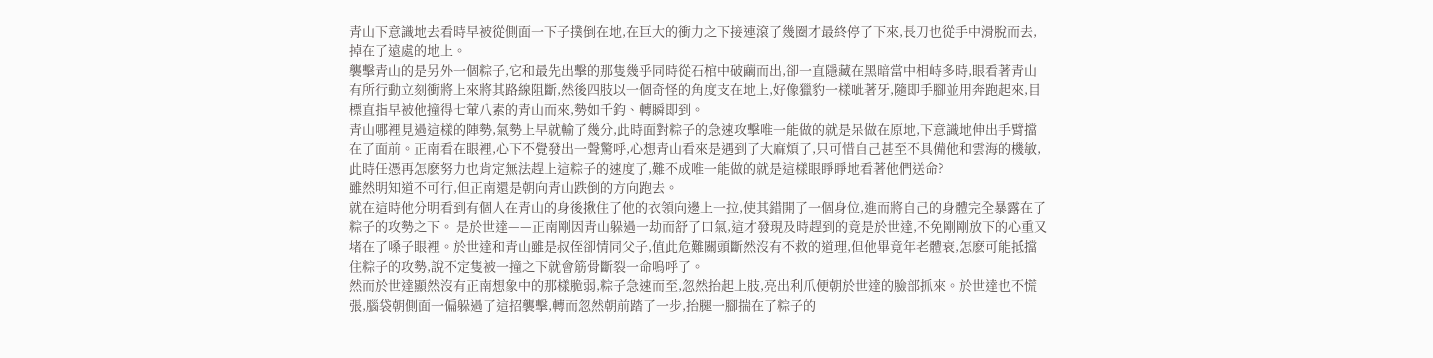青山下意識地去看時早被從側面一下子撲倒在地,在巨大的衝力之下接連滾了幾圈才最終停了下來,長刀也從手中滑脫而去,掉在了遠處的地上。
襲擊青山的是另外一個粽子,它和最先出擊的那隻幾乎同時從石棺中破繭而出,卻一直隱藏在黑暗當中相峙多時,眼看著青山有所行動立刻衝將上來將其路線阻斷,然後四肢以一個奇怪的角度支在地上,好像獵豹一樣呲著牙,隨即手腳並用奔跑起來,目標直指早被他撞得七葷八素的青山而來,勢如千鈞、轉瞬即到。
青山哪裡見過這樣的陣勢,氣勢上早就輸了幾分,此時面對粽子的急速攻擊唯一能做的就是呆做在原地,下意識地伸出手臂擋在了面前。正南看在眼裡,心下不覺發出一聲驚呼,心想青山看來是遇到了大麻煩了,只可惜自己甚至不具備他和雲海的機敏,此時任憑再怎麽努力也肯定無法趕上這粽子的速度了,難不成唯一能做的就是這樣眼睜睜地看著他們送命?
雖然明知道不可行,但正南還是朝向青山跌倒的方向跑去。
就在這時他分明看到有個人在青山的身後揪住了他的衣領向邊上一拉,使其錯開了一個身位,進而將自己的身體完全暴露在了粽子的攻勢之下。 是於世達——正南剛因青山躲過一劫而舒了口氣,這才發現及時趕到的竟是於世達,不免剛剛放下的心重又堵在了嗓子眼裡。於世達和青山雖是叔侄卻情同父子,值此危難關頭斷然沒有不救的道理,但他畢竟年老體衰,怎麽可能抵擋住粽子的攻勢,說不定隻被一撞之下就會筋骨斷裂一命嗚呼了。
然而於世達顯然沒有正南想象中的那樣脆弱,粽子急速而至,忽然抬起上肢,亮出利爪便朝於世達的臉部抓來。於世達也不慌張,腦袋朝側面一偏躲過了這招襲擊,轉而忽然朝前踏了一步,抬腿一腳揣在了粽子的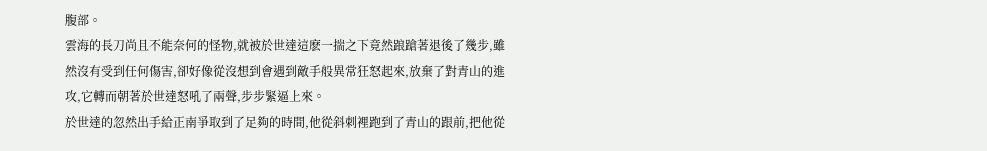腹部。
雲海的長刀尚且不能奈何的怪物,就被於世達這麽一揣之下竟然踉蹌著退後了幾步,雖然沒有受到任何傷害,卻好像從沒想到會遇到敵手般異常狂怒起來,放棄了對青山的進攻,它轉而朝著於世達怒吼了兩聲,步步緊逼上來。
於世達的忽然出手給正南爭取到了足夠的時間,他從斜刺裡跑到了青山的跟前,把他從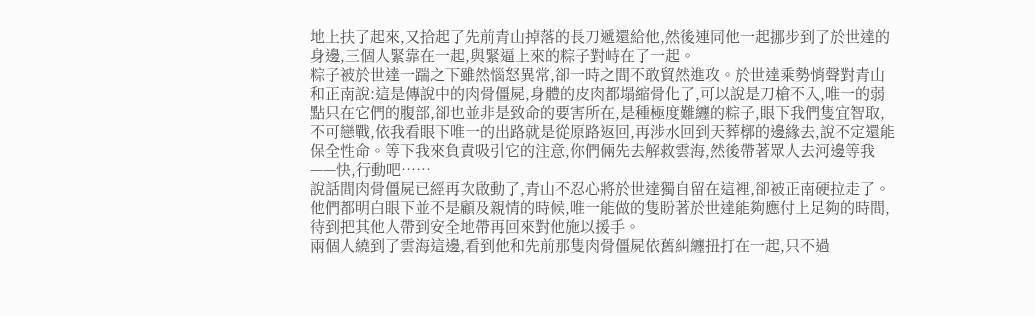地上扶了起來,又拾起了先前青山掉落的長刀遞還給他,然後連同他一起挪步到了於世達的身邊,三個人緊靠在一起,與緊逼上來的粽子對峙在了一起。
粽子被於世達一踹之下雖然惱怒異常,卻一時之間不敢貿然進攻。於世達乘勢悄聲對青山和正南說:這是傳說中的肉骨僵屍,身體的皮肉都塌縮骨化了,可以說是刀槍不入,唯一的弱點只在它們的腹部,卻也並非是致命的要害所在,是種極度難纏的粽子,眼下我們隻宜智取,不可戀戰,依我看眼下唯一的出路就是從原路返回,再涉水回到天葬槨的邊緣去,說不定還能保全性命。等下我來負責吸引它的注意,你們倆先去解救雲海,然後帶著眾人去河邊等我——快,行動吧……
說話間肉骨僵屍已經再次啟動了,青山不忍心將於世達獨自留在這裡,卻被正南硬拉走了。他們都明白眼下並不是顧及親情的時候,唯一能做的隻盼著於世達能夠應付上足夠的時間,待到把其他人帶到安全地帶再回來對他施以援手。
兩個人繞到了雲海這邊,看到他和先前那隻肉骨僵屍依舊糾纏扭打在一起,只不過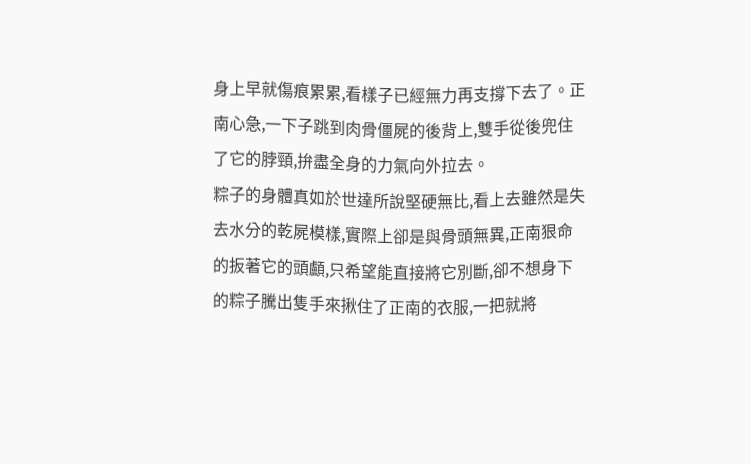身上早就傷痕累累,看樣子已經無力再支撐下去了。正南心急,一下子跳到肉骨僵屍的後背上,雙手從後兜住了它的脖頸,拚盡全身的力氣向外拉去。
粽子的身體真如於世達所說堅硬無比,看上去雖然是失去水分的乾屍模樣,實際上卻是與骨頭無異,正南狠命的扳著它的頭顱,只希望能直接將它別斷,卻不想身下的粽子騰出隻手來揪住了正南的衣服,一把就將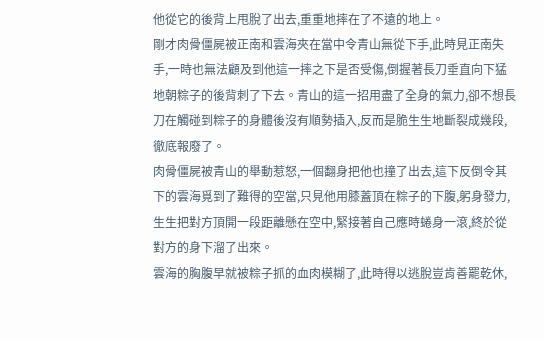他從它的後背上甩脫了出去,重重地摔在了不遠的地上。
剛才肉骨僵屍被正南和雲海夾在當中令青山無從下手,此時見正南失手,一時也無法顧及到他這一摔之下是否受傷,倒握著長刀垂直向下猛地朝粽子的後背刺了下去。青山的這一招用盡了全身的氣力,卻不想長刀在觸碰到粽子的身體後沒有順勢插入,反而是脆生生地斷裂成幾段,徹底報廢了。
肉骨僵屍被青山的舉動惹怒,一個翻身把他也撞了出去,這下反倒令其下的雲海覓到了難得的空當,只見他用膝蓋頂在粽子的下腹,躬身發力,生生把對方頂開一段距離懸在空中,緊接著自己應時蜷身一滾,終於從對方的身下溜了出來。
雲海的胸腹早就被粽子抓的血肉模糊了,此時得以逃脫豈肯善罷乾休,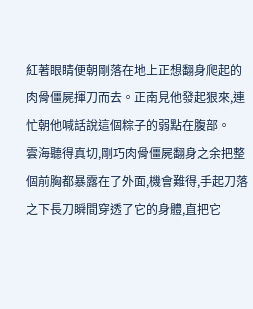紅著眼睛便朝剛落在地上正想翻身爬起的肉骨僵屍揮刀而去。正南見他發起狠來,連忙朝他喊話說這個粽子的弱點在腹部。
雲海聽得真切,剛巧肉骨僵屍翻身之余把整個前胸都暴露在了外面,機會難得,手起刀落之下長刀瞬間穿透了它的身體,直把它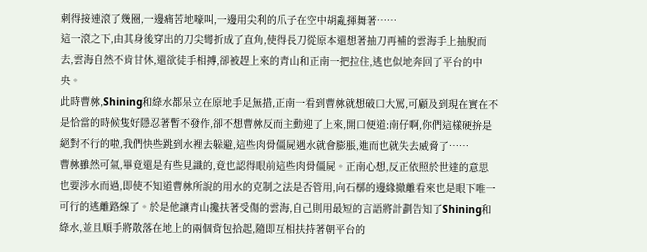刺得接連滾了幾圈,一邊痛苦地嚎叫,一邊用尖利的爪子在空中胡亂揮舞著……
這一滾之下,由其身後穿出的刀尖彎折成了直角,使得長刀從原本還想著抽刀再補的雲海手上抽脫而去,雲海自然不肯甘休,還欲徒手相搏,卻被趕上來的青山和正南一把拉住,逃也似地奔回了平台的中央。
此時曹沝,Shining和綠水都呆立在原地手足無措,正南一看到曹沝就想破口大罵,可顧及到現在實在不是恰當的時候隻好隱忍著暫不發作,卻不想曹沝反而主動迎了上來,開口便道:南仔啊,你們這樣硬拚是絕對不行的啦,我們快些跳到水裡去躲避,這些肉骨僵屍遇水就會膨脹,進而也就失去威脅了……
曹沝雖然可氣,畢竟還是有些見識的,竟也認得眼前這些肉骨僵屍。正南心想,反正依照於世達的意思也要涉水而過,即使不知道曹沝所說的用水的克制之法是否管用,向石槨的邊緣撤離看來也是眼下唯一可行的逃離路線了。於是他讓青山攙扶著受傷的雲海,自己則用最短的言語將計劃告知了Shining和綠水,並且順手將散落在地上的兩個背包拾起,隨即互相扶持著朝平台的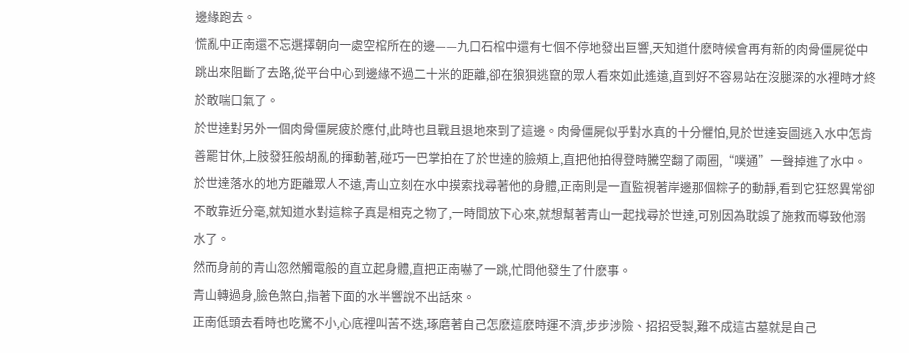邊緣跑去。
慌亂中正南還不忘選擇朝向一處空棺所在的邊——九口石棺中還有七個不停地發出巨響,天知道什麽時候會再有新的肉骨僵屍從中跳出來阻斷了去路,從平台中心到邊緣不過二十米的距離,卻在狼狽逃竄的眾人看來如此遙遠,直到好不容易站在沒腿深的水裡時才終於敢喘口氣了。
於世達對另外一個肉骨僵屍疲於應付,此時也且戰且退地來到了這邊。肉骨僵屍似乎對水真的十分懼怕,見於世達妄圖逃入水中怎肯善罷甘休,上肢發狂般胡亂的揮動著,碰巧一巴掌拍在了於世達的臉頰上,直把他拍得登時騰空翻了兩圈,“噗通”一聲掉進了水中。
於世達落水的地方距離眾人不遠,青山立刻在水中摸索找尋著他的身體,正南則是一直監視著岸邊那個粽子的動靜,看到它狂怒異常卻不敢靠近分毫,就知道水對這粽子真是相克之物了,一時間放下心來,就想幫著青山一起找尋於世達,可別因為耽誤了施救而導致他溺水了。
然而身前的青山忽然觸電般的直立起身體,直把正南嚇了一跳,忙問他發生了什麽事。
青山轉過身,臉色煞白,指著下面的水半響說不出話來。
正南低頭去看時也吃驚不小,心底裡叫苦不迭,琢磨著自己怎麽這麽時運不濟,步步涉險、招招受製,難不成這古墓就是自己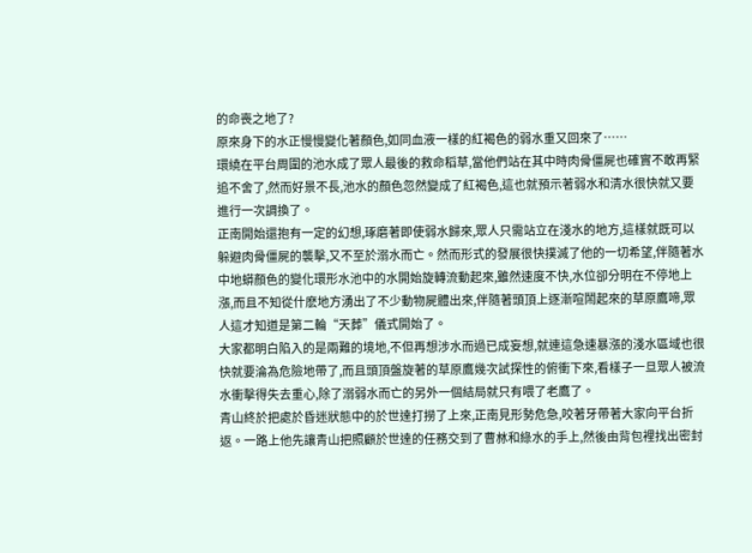的命喪之地了?
原來身下的水正慢慢變化著顏色,如同血液一樣的紅褐色的弱水重又回來了……
環繞在平台周圍的池水成了眾人最後的救命稻草,當他們站在其中時肉骨僵屍也確實不敢再緊追不舍了,然而好景不長,池水的顏色忽然變成了紅褐色,這也就預示著弱水和清水很快就又要進行一次調換了。
正南開始還抱有一定的幻想,琢磨著即使弱水歸來,眾人只需站立在淺水的地方,這樣就既可以躲避肉骨僵屍的襲擊,又不至於溺水而亡。然而形式的發展很快撲滅了他的一切希望,伴隨著水中地蟒顏色的變化環形水池中的水開始旋轉流動起來,雖然速度不快,水位卻分明在不停地上漲,而且不知從什麽地方湧出了不少動物屍體出來,伴隨著頭頂上逐漸喧鬧起來的草原鷹啼,眾人這才知道是第二輪“天葬”儀式開始了。
大家都明白陷入的是兩難的境地,不但再想涉水而過已成妄想,就連這急速暴漲的淺水區域也很快就要淪為危險地帶了,而且頭頂盤旋著的草原鷹幾次試探性的俯衝下來,看樣子一旦眾人被流水衝擊得失去重心,除了溺弱水而亡的另外一個結局就只有喂了老鷹了。
青山終於把處於昏迷狀態中的於世達打撈了上來,正南見形勢危急,咬著牙帶著大家向平台折返。一路上他先讓青山把照顧於世達的任務交到了曹沝和綠水的手上,然後由背包裡找出密封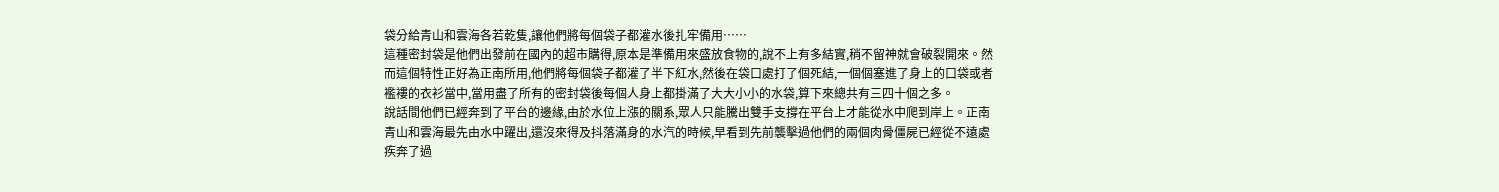袋分給青山和雲海各若乾隻,讓他們將每個袋子都灌水後扎牢備用……
這種密封袋是他們出發前在國內的超市購得,原本是準備用來盛放食物的,說不上有多結實,稍不留神就會破裂開來。然而這個特性正好為正南所用,他們將每個袋子都灌了半下紅水,然後在袋口處打了個死結,一個個塞進了身上的口袋或者襤褸的衣衫當中,當用盡了所有的密封袋後每個人身上都掛滿了大大小小的水袋,算下來總共有三四十個之多。
說話間他們已經奔到了平台的邊緣,由於水位上漲的關系,眾人只能騰出雙手支撐在平台上才能從水中爬到岸上。正南青山和雲海最先由水中躍出,還沒來得及抖落滿身的水汽的時候,早看到先前襲擊過他們的兩個肉骨僵屍已經從不遠處疾奔了過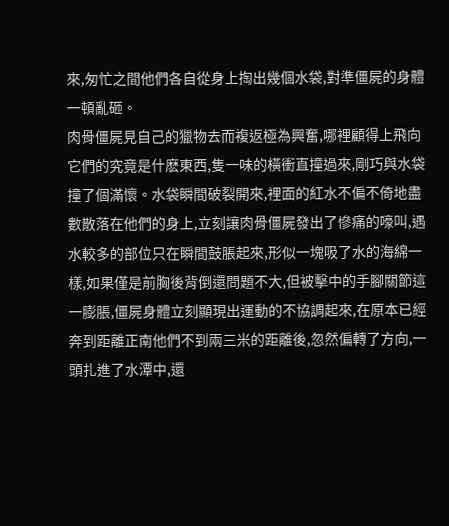來,匆忙之間他們各自從身上掏出幾個水袋,對準僵屍的身體一頓亂砸。
肉骨僵屍見自己的獵物去而複返極為興奮,哪裡顧得上飛向它們的究竟是什麽東西,隻一味的橫衝直撞過來,剛巧與水袋撞了個滿懷。水袋瞬間破裂開來,裡面的紅水不偏不倚地盡數散落在他們的身上,立刻讓肉骨僵屍發出了慘痛的嚎叫,遇水較多的部位只在瞬間鼓脹起來,形似一塊吸了水的海綿一樣,如果僅是前胸後背倒還問題不大,但被擊中的手腳關節這一膨脹,僵屍身體立刻顯現出運動的不協調起來,在原本已經奔到距離正南他們不到兩三米的距離後,忽然偏轉了方向,一頭扎進了水潭中,還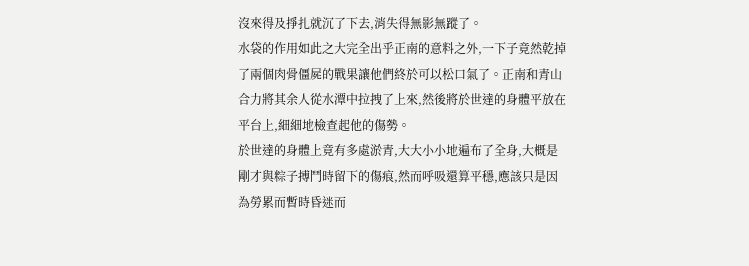沒來得及掙扎就沉了下去,消失得無影無蹤了。
水袋的作用如此之大完全出乎正南的意料之外,一下子竟然乾掉了兩個肉骨僵屍的戰果讓他們終於可以松口氣了。正南和青山合力將其余人從水潭中拉拽了上來,然後將於世達的身體平放在平台上,細細地檢查起他的傷勢。
於世達的身體上竟有多處淤青,大大小小地遍布了全身,大概是剛才與粽子搏鬥時留下的傷痕,然而呼吸還算平穩,應該只是因為勞累而暫時昏迷而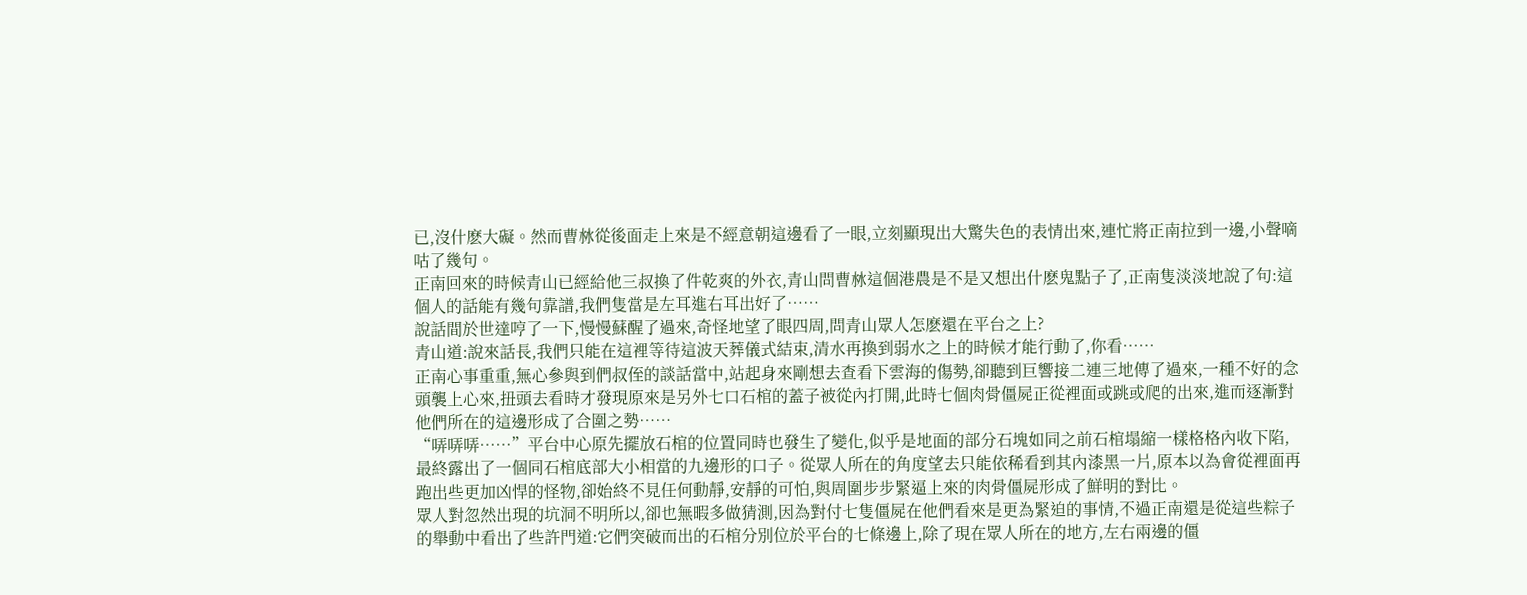已,沒什麽大礙。然而曹沝從後面走上來是不經意朝這邊看了一眼,立刻顯現出大驚失色的表情出來,連忙將正南拉到一邊,小聲嘀咕了幾句。
正南回來的時候青山已經給他三叔換了件乾爽的外衣,青山問曹沝這個港農是不是又想出什麽鬼點子了,正南隻淡淡地說了句:這個人的話能有幾句靠譜,我們隻當是左耳進右耳出好了……
說話間於世達哼了一下,慢慢蘇醒了過來,奇怪地望了眼四周,問青山眾人怎麽還在平台之上?
青山道:說來話長,我們只能在這裡等待這波天葬儀式結束,清水再換到弱水之上的時候才能行動了,你看……
正南心事重重,無心參與到們叔侄的談話當中,站起身來剛想去查看下雲海的傷勢,卻聽到巨響接二連三地傳了過來,一種不好的念頭襲上心來,扭頭去看時才發現原來是另外七口石棺的蓋子被從內打開,此時七個肉骨僵屍正從裡面或跳或爬的出來,進而逐漸對他們所在的這邊形成了合圍之勢……
“哢哢哢……”平台中心原先擺放石棺的位置同時也發生了變化,似乎是地面的部分石塊如同之前石棺塌縮一樣格格內收下陷,最終露出了一個同石棺底部大小相當的九邊形的口子。從眾人所在的角度望去只能依稀看到其內漆黑一片,原本以為會從裡面再跑出些更加凶悍的怪物,卻始終不見任何動靜,安靜的可怕,與周圍步步緊逼上來的肉骨僵屍形成了鮮明的對比。
眾人對忽然出現的坑洞不明所以,卻也無暇多做猜測,因為對付七隻僵屍在他們看來是更為緊迫的事情,不過正南還是從這些粽子的舉動中看出了些許門道:它們突破而出的石棺分別位於平台的七條邊上,除了現在眾人所在的地方,左右兩邊的僵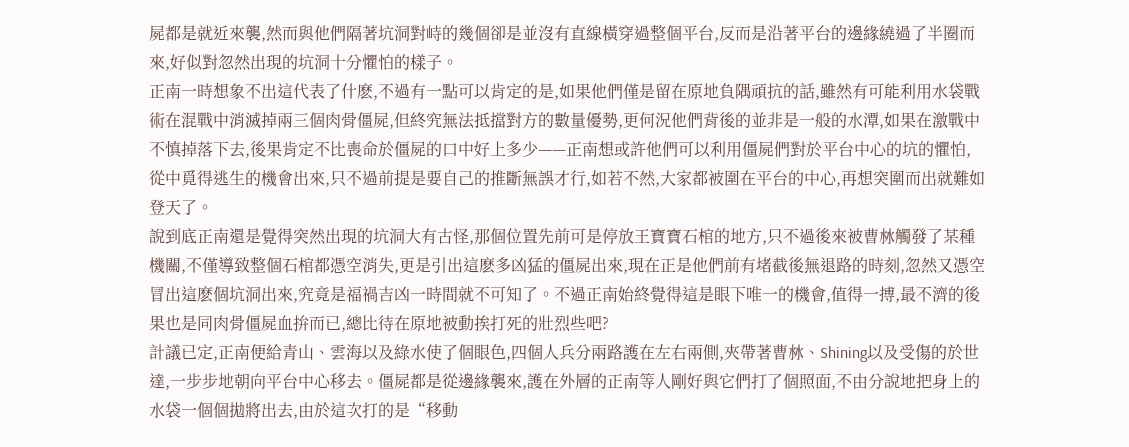屍都是就近來襲,然而與他們隔著坑洞對峙的幾個卻是並沒有直線橫穿過整個平台,反而是沿著平台的邊緣繞過了半圈而來,好似對忽然出現的坑洞十分懼怕的樣子。
正南一時想象不出這代表了什麽,不過有一點可以肯定的是,如果他們僅是留在原地負隅頑抗的話,雖然有可能利用水袋戰術在混戰中消滅掉兩三個肉骨僵屍,但終究無法抵擋對方的數量優勢,更何況他們背後的並非是一般的水潭,如果在激戰中不慎掉落下去,後果肯定不比喪命於僵屍的口中好上多少——正南想或許他們可以利用僵屍們對於平台中心的坑的懼怕,從中覓得逃生的機會出來,只不過前提是要自己的推斷無誤才行,如若不然,大家都被圍在平台的中心,再想突圍而出就難如登天了。
說到底正南還是覺得突然出現的坑洞大有古怪,那個位置先前可是停放王寶寶石棺的地方,只不過後來被曹沝觸發了某種機關,不僅導致整個石棺都憑空消失,更是引出這麽多凶猛的僵屍出來,現在正是他們前有堵截後無退路的時刻,忽然又憑空冒出這麽個坑洞出來,究竟是福禍吉凶一時間就不可知了。不過正南始終覺得這是眼下唯一的機會,值得一搏,最不濟的後果也是同肉骨僵屍血拚而已,總比待在原地被動挨打死的壯烈些吧?
計議已定,正南便給青山、雲海以及綠水使了個眼色,四個人兵分兩路護在左右兩側,夾帶著曹沝、Shining以及受傷的於世達,一步步地朝向平台中心移去。僵屍都是從邊緣襲來,護在外層的正南等人剛好與它們打了個照面,不由分說地把身上的水袋一個個拋將出去,由於這次打的是“移動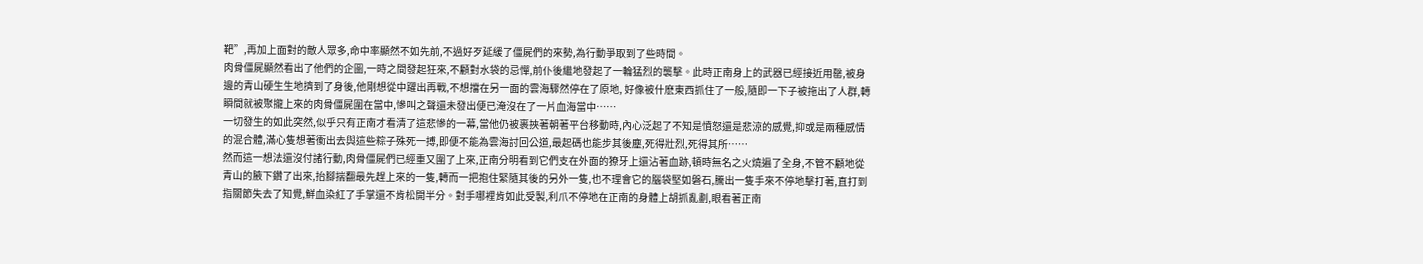靶”,再加上面對的敵人眾多,命中率顯然不如先前,不過好歹延緩了僵屍們的來勢,為行動爭取到了些時間。
肉骨僵屍顯然看出了他們的企圖,一時之間發起狂來,不顧對水袋的忌憚,前仆後繼地發起了一輪猛烈的襲擊。此時正南身上的武器已經接近用罄,被身邊的青山硬生生地擠到了身後,他剛想從中躍出再戰,不想擋在另一面的雲海驟然停在了原地, 好像被什麽東西抓住了一般,隨即一下子被拖出了人群,轉瞬間就被聚攏上來的肉骨僵屍圍在當中,慘叫之聲還未發出便已淹沒在了一片血海當中……
一切發生的如此突然,似乎只有正南才看清了這悲慘的一幕,當他仍被裹挾著朝著平台移動時,內心泛起了不知是憤怒還是悲涼的感覺,抑或是兩種感情的混合體,滿心隻想著衝出去與這些粽子殊死一搏,即便不能為雲海討回公道,最起碼也能步其後塵,死得壯烈,死得其所……
然而這一想法還沒付諸行動,肉骨僵屍們已經重又圍了上來,正南分明看到它們支在外面的獠牙上還沾著血跡,頓時無名之火燒遍了全身,不管不顧地從青山的腋下鑽了出來,抬腳揣翻最先趕上來的一隻,轉而一把抱住緊隨其後的另外一隻,也不理會它的腦袋堅如磐石,騰出一隻手來不停地擊打著,直打到指關節失去了知覺,鮮血染紅了手掌還不肯松開半分。對手哪裡肯如此受製,利爪不停地在正南的身體上胡抓亂劃,眼看著正南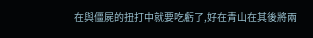在與僵屍的扭打中就要吃虧了,好在青山在其後將兩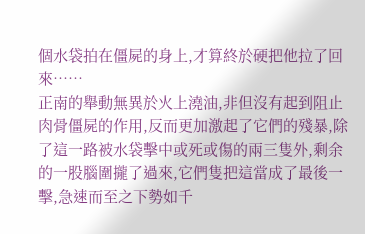個水袋拍在僵屍的身上,才算終於硬把他拉了回來……
正南的舉動無異於火上澆油,非但沒有起到阻止肉骨僵屍的作用,反而更加激起了它們的殘暴,除了這一路被水袋擊中或死或傷的兩三隻外,剩余的一股腦圍攏了過來,它們隻把這當成了最後一擊,急速而至之下勢如千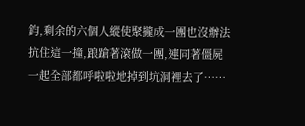鈞,剩余的六個人縱使聚攏成一團也沒辦法抗住這一撞,踉蹌著滾做一團,連同著僵屍一起全部都呼啦啦地掉到坑洞裡去了……